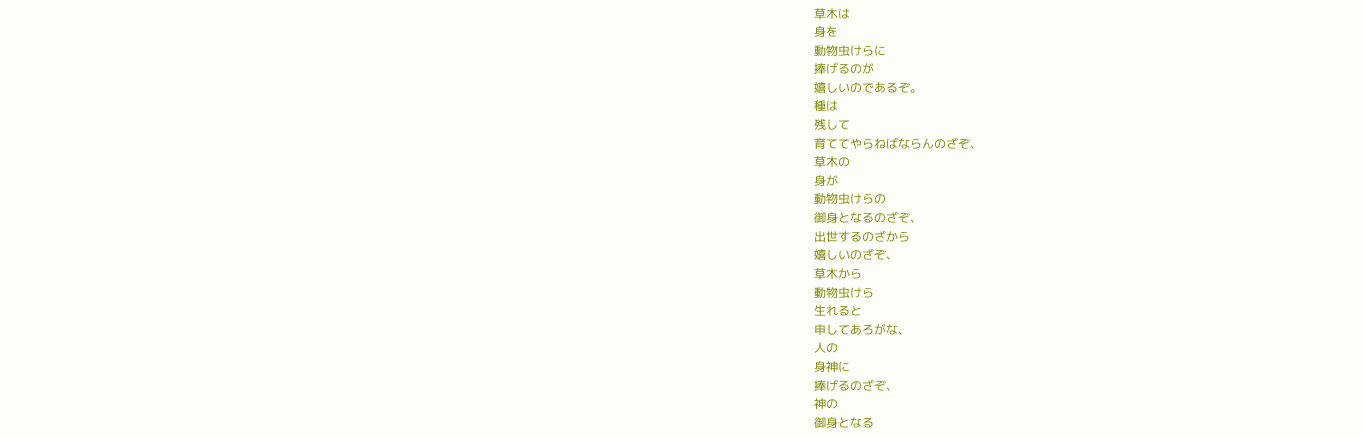草木は
身を
動物虫けらに
捧げるのが
嬉しいのであるぞ。
種は
残して
育ててやらねばならんのざぞ、
草木の
身が
動物虫けらの
御身となるのざぞ、
出世するのざから
嬉しいのざぞ、
草木から
動物虫けら
生れると
申してあろがな、
人の
身神に
捧げるのざぞ、
神の
御身となる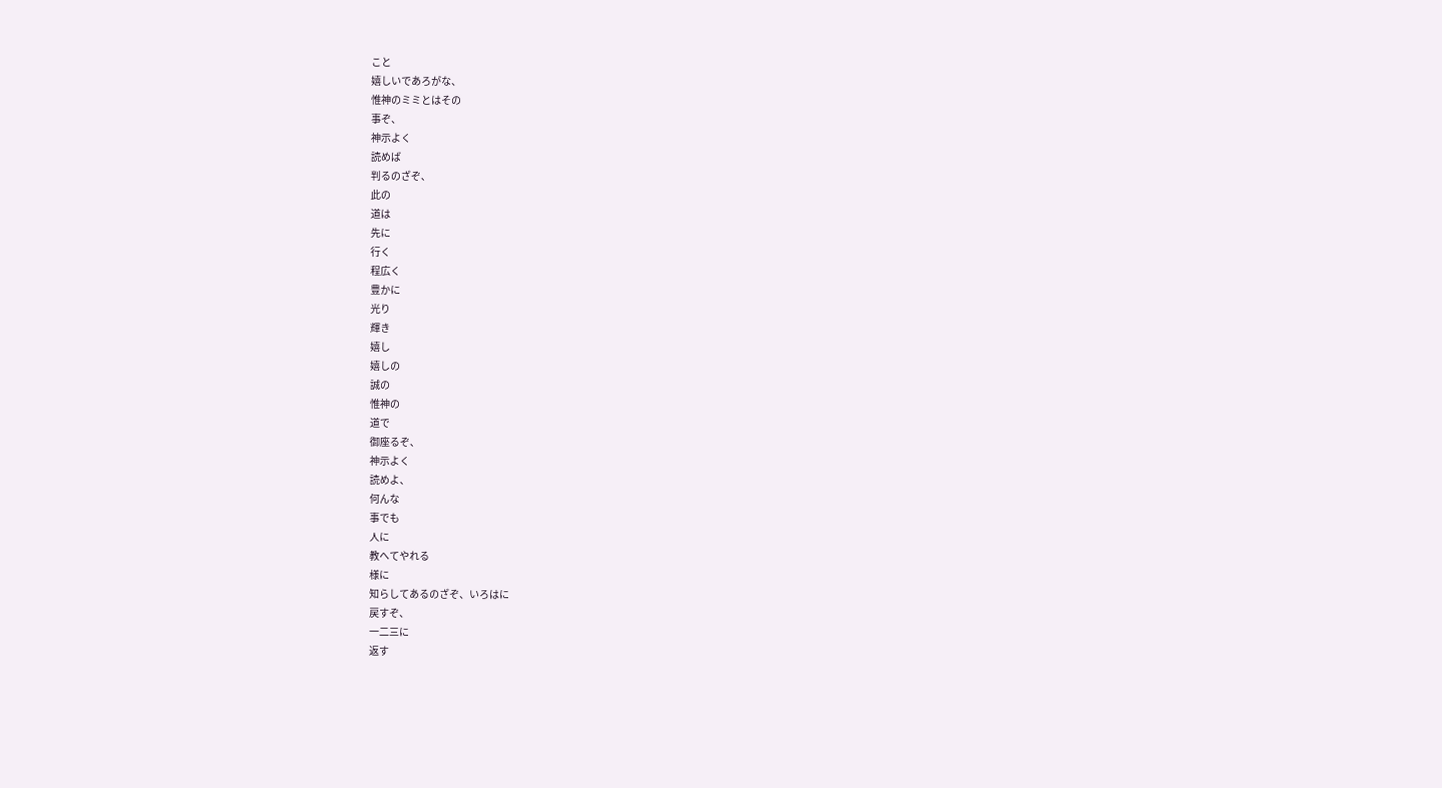こと
嬉しいであろがな、
惟神のミミとはその
事ぞ、
神示よく
読めば
判るのざぞ、
此の
道は
先に
行く
程広く
豊かに
光り
輝き
嬉し
嬉しの
誠の
惟神の
道で
御座るぞ、
神示よく
読めよ、
何んな
事でも
人に
教へてやれる
様に
知らしてあるのざぞ、いろはに
戻すぞ、
一二三に
返す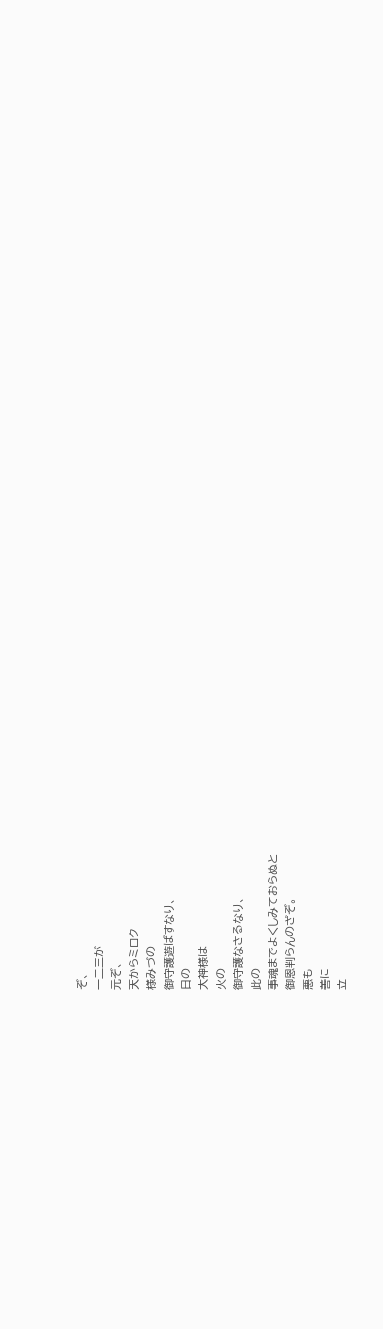ぞ、
一二三が
元ぞ、
天からミロク
様みづの
御守護遊ばすなり、
日の
大神様は
火の
御守護なさるなり、
此の
事魂までよくしみておらぬと
御恩判らんのざぞ。
悪も
善に
立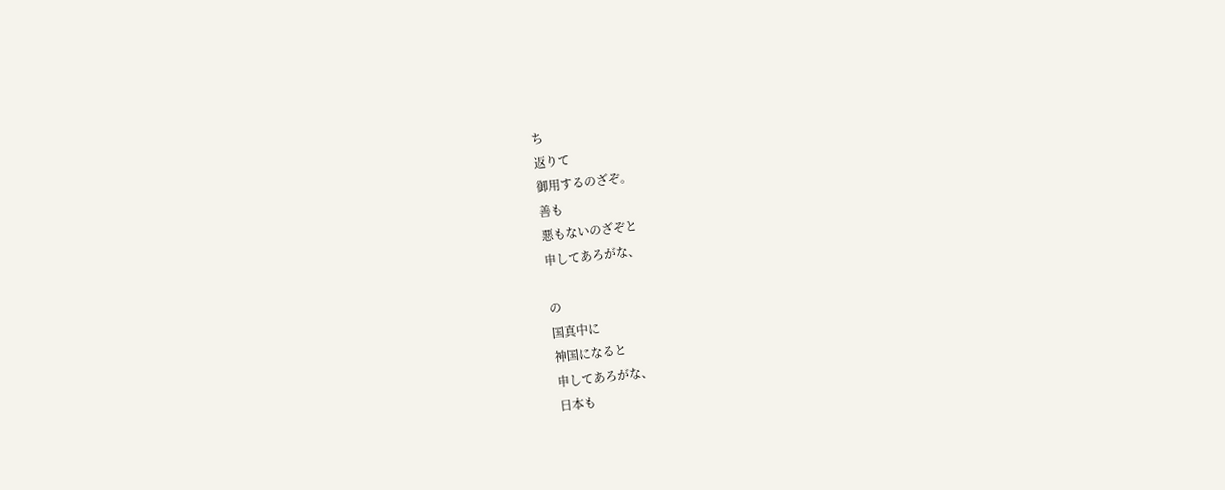ち
返りて
御用するのざぞ。
善も
悪もないのざぞと
申してあろがな、

の
国真中に
神国になると
申してあろがな、
日本も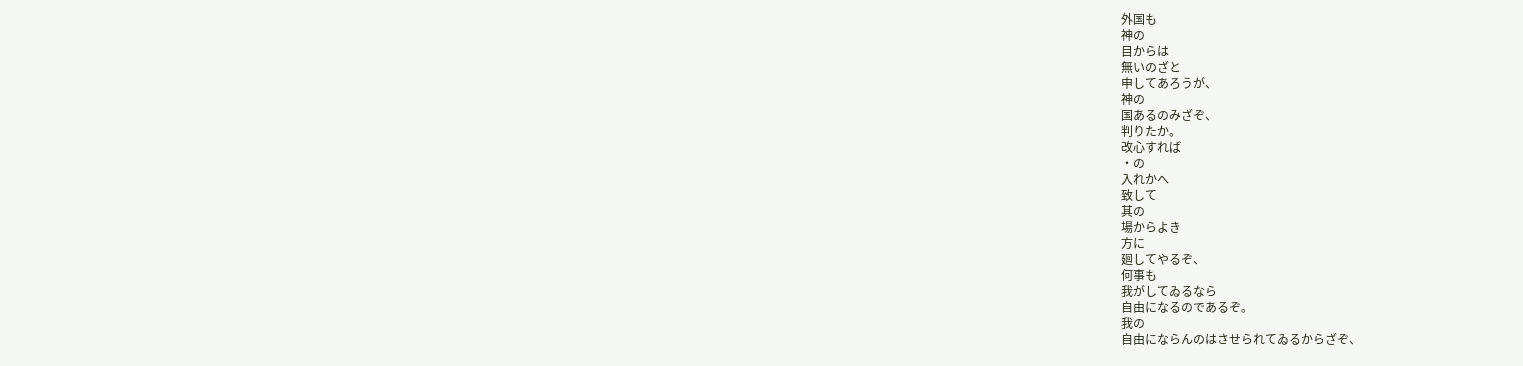外国も
神の
目からは
無いのざと
申してあろうが、
神の
国あるのみざぞ、
判りたか。
改心すれば
・の
入れかへ
致して
其の
場からよき
方に
廻してやるぞ、
何事も
我がしてゐるなら
自由になるのであるぞ。
我の
自由にならんのはさせられてゐるからざぞ、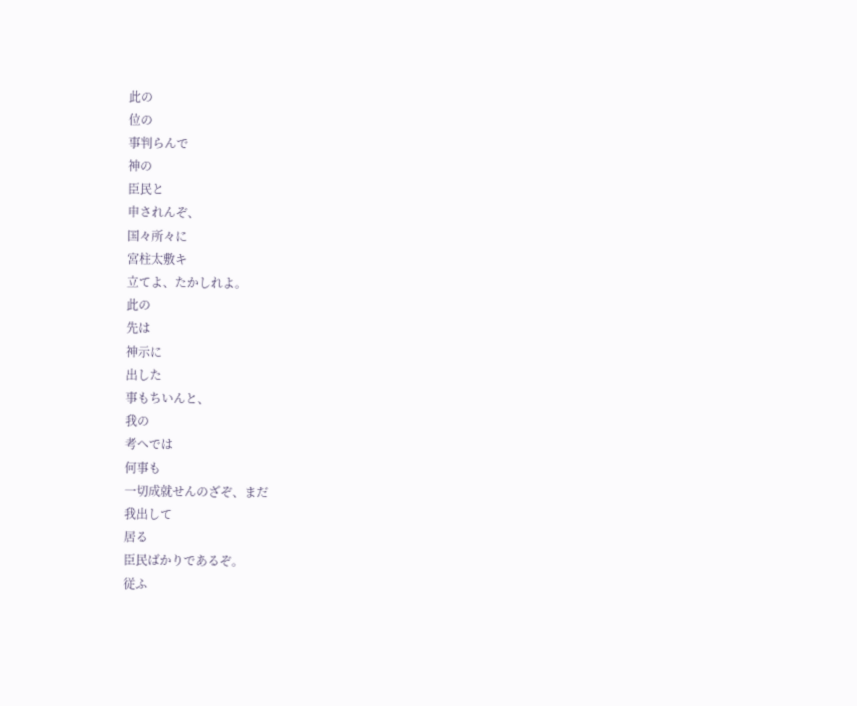此の
位の
事判らんで
神の
臣民と
申されんぞ、
国々所々に
宮柱太敷キ
立てよ、たかしれよ。
此の
先は
神示に
出した
事もちいんと、
我の
考へでは
何事も
一切成就せんのざぞ、まだ
我出して
居る
臣民ばかりであるぞ。
従ふ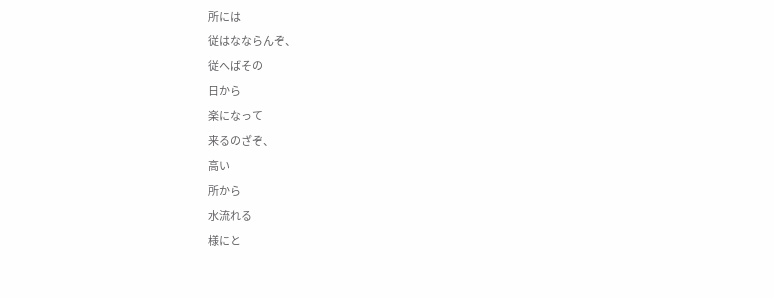所には
従はなならんぞ、
従へばその
日から
楽になって
来るのざぞ、
高い
所から
水流れる
様にと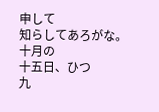申して
知らしてあろがな。
十月の
十五日、ひつ
九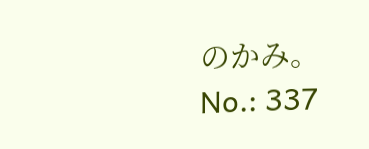のかみ。
No.: 337